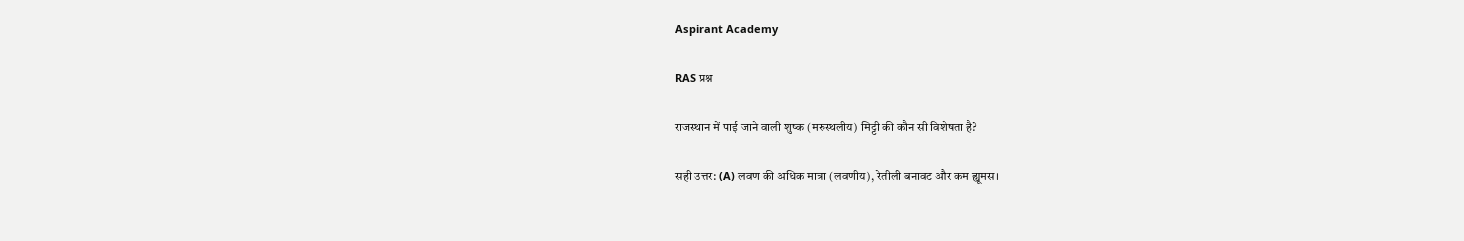Aspirant Academy

RAS प्रश्न

राजस्थान में पाई जाने वाली शुष्क (मरुस्थलीय) मिट्टी की कौन सी विशेषता है?

सही उत्तर: (A) लवण की अधिक मात्रा (लवणीय), रेतीली बनावट और कम ह्यूमस।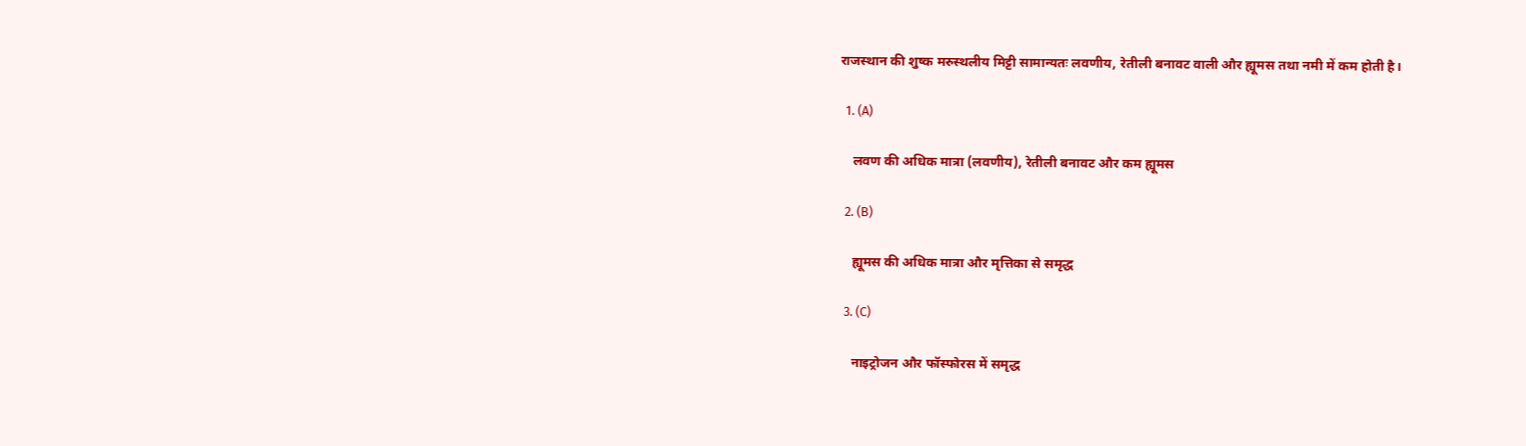राजस्थान की शुष्क मरुस्थलीय मिट्टी सामान्यतः लवणीय, रेतीली बनावट वाली और ह्यूमस तथा नमी में कम होती है।

  1. (A)

    लवण की अधिक मात्रा (लवणीय), रेतीली बनावट और कम ह्यूमस

  2. (B)

    ह्यूमस की अधिक मात्रा और मृत्तिका से समृद्ध

  3. (C)

    नाइट्रोजन और फॉस्फोरस में समृद्ध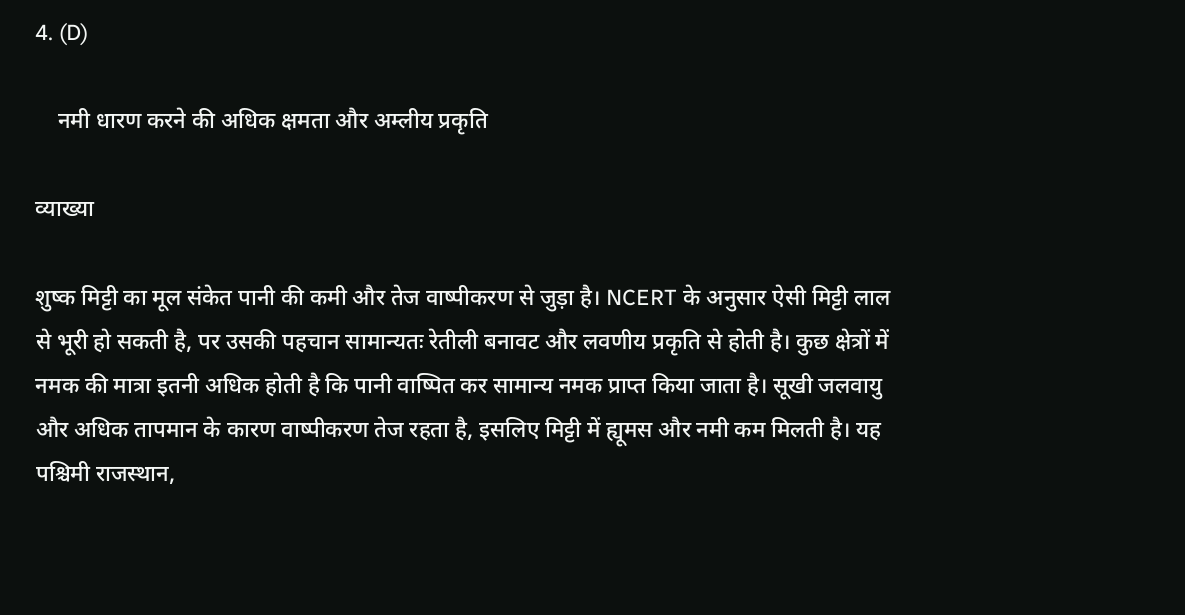4. (D)

    नमी धारण करने की अधिक क्षमता और अम्लीय प्रकृति

व्याख्या

शुष्क मिट्टी का मूल संकेत पानी की कमी और तेज वाष्पीकरण से जुड़ा है। NCERT के अनुसार ऐसी मिट्टी लाल से भूरी हो सकती है, पर उसकी पहचान सामान्यतः रेतीली बनावट और लवणीय प्रकृति से होती है। कुछ क्षेत्रों में नमक की मात्रा इतनी अधिक होती है कि पानी वाष्पित कर सामान्य नमक प्राप्त किया जाता है। सूखी जलवायु और अधिक तापमान के कारण वाष्पीकरण तेज रहता है, इसलिए मिट्टी में ह्यूमस और नमी कम मिलती है। यह पश्चिमी राजस्थान,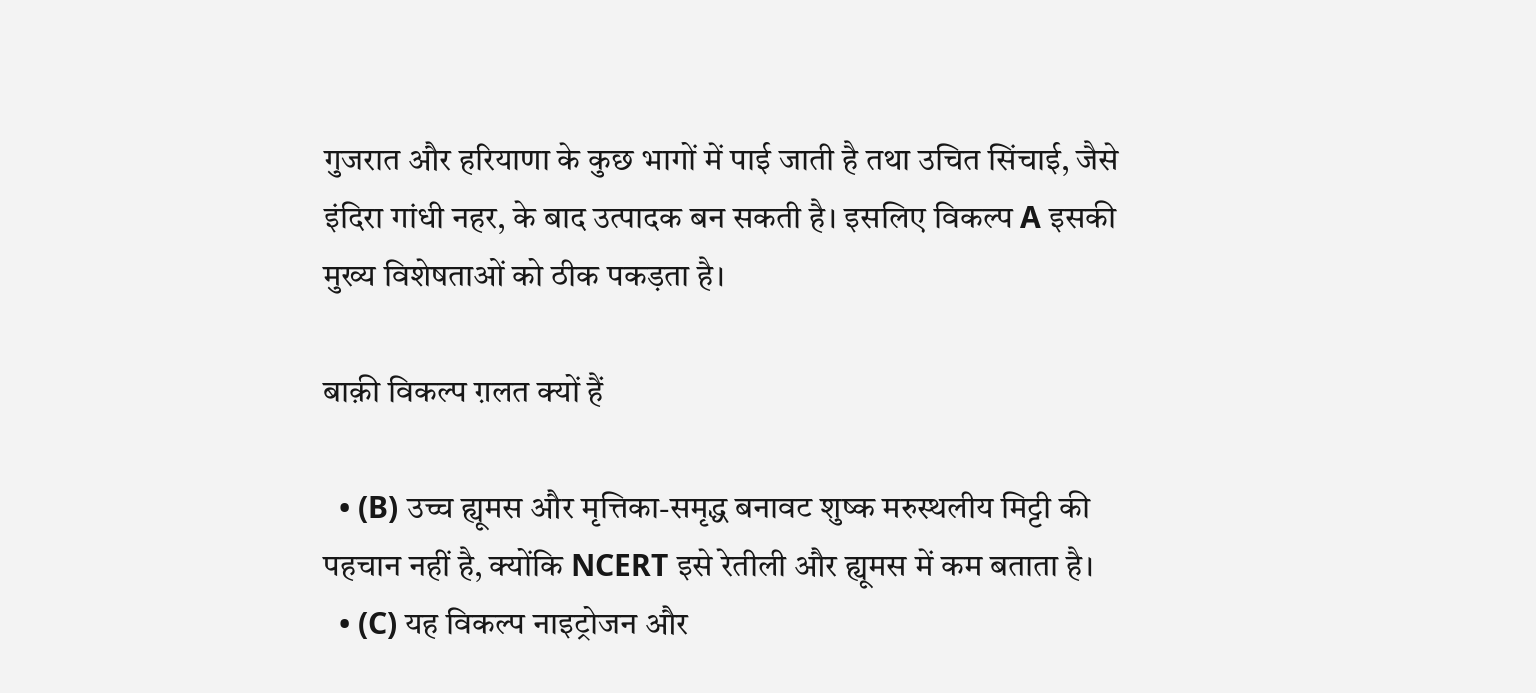गुजरात और हरियाणा के कुछ भागों में पाई जाती है तथा उचित सिंचाई, जैसे इंदिरा गांधी नहर, के बाद उत्पादक बन सकती है। इसलिए विकल्प A इसकी मुख्य विशेषताओं को ठीक पकड़ता है।

बाक़ी विकल्प ग़लत क्यों हैं

  • (B) उच्च ह्यूमस और मृत्तिका-समृद्ध बनावट शुष्क मरुस्थलीय मिट्टी की पहचान नहीं है, क्योंकि NCERT इसे रेतीली और ह्यूमस में कम बताता है।
  • (C) यह विकल्प नाइट्रोजन और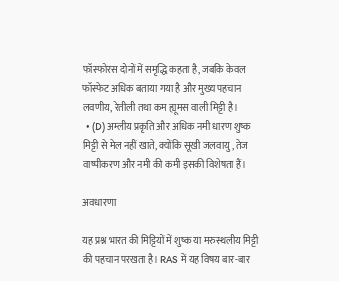फॉस्फोरस दोनों में समृद्धि कहता है, जबकि केवल फॉस्फेट अधिक बताया गया है और मुख्य पहचान लवणीय, रेतीली तथा कम ह्यूमस वाली मिट्टी है।
  • (D) अम्लीय प्रकृति और अधिक नमी धारण शुष्क मिट्टी से मेल नहीं खाते, क्योंकि सूखी जलवायु, तेज वाष्पीकरण और नमी की कमी इसकी विशेषता हैं।

अवधारणा

यह प्रश्न भारत की मिट्टियों में शुष्क या मरुस्थलीय मिट्टी की पहचान परखता है। RAS में यह विषय बार-बार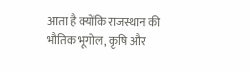आता है क्योंकि राजस्थान की भौतिक भूगोल, कृषि और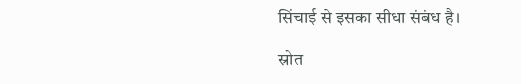सिंचाई से इसका सीधा संबंध है।

स्रोत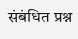संबंधित प्रश्न